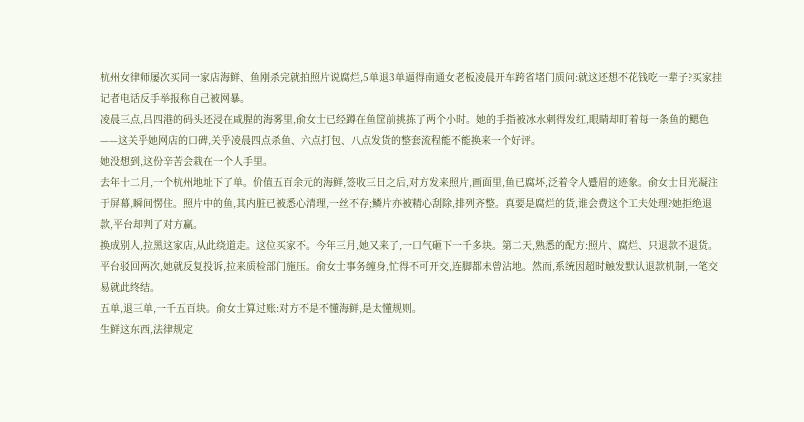杭州女律师屡次买同一家店海鲜、鱼刚杀完就拍照片说腐烂,5单退3单逼得南通女老板凌晨开车跨省堵门质问:就这还想不花钱吃一辈子?买家挂记者电话反手举报称自己被网暴。
凌晨三点,吕四港的码头还浸在咸腥的海雾里,俞女士已经蹲在鱼筐前挑拣了两个小时。她的手指被冰水刺得发红,眼睛却盯着每一条鱼的鳃色——这关乎她网店的口碑,关乎凌晨四点杀鱼、六点打包、八点发货的整套流程能不能换来一个好评。
她没想到,这份辛苦会栽在一个人手里。
去年十二月,一个杭州地址下了单。价值五百余元的海鲜,签收三日之后,对方发来照片,画面里,鱼已腐坏,泛着令人蹙眉的迹象。俞女士目光凝注于屏幕,瞬间愣住。照片中的鱼,其内脏已被悉心清理,一丝不存;鳞片亦被精心刮除,排列齐整。真要是腐烂的货,谁会费这个工夫处理?她拒绝退款,平台却判了对方赢。
换成别人,拉黑这家店,从此绕道走。这位买家不。今年三月,她又来了,一口气砸下一千多块。第二天,熟悉的配方:照片、腐烂、只退款不退货。平台驳回两次,她就反复投诉,拉来质检部门施压。俞女士事务缠身,忙得不可开交,连脚都未曾沾地。然而,系统因超时触发默认退款机制,一笔交易就此终结。
五单,退三单,一千五百块。俞女士算过账:对方不是不懂海鲜,是太懂规则。
生鲜这东西,法律规定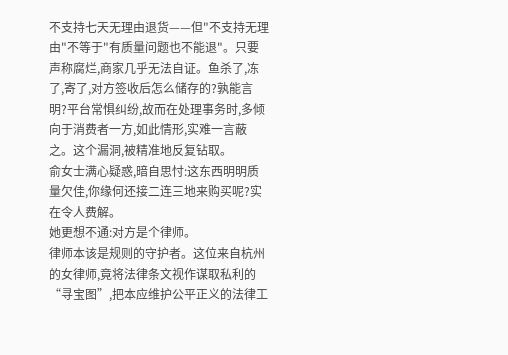不支持七天无理由退货——但"不支持无理由"不等于"有质量问题也不能退"。只要声称腐烂,商家几乎无法自证。鱼杀了,冻了,寄了,对方签收后怎么储存的?孰能言明?平台常惧纠纷,故而在处理事务时,多倾向于消费者一方,如此情形,实难一言蔽之。这个漏洞,被精准地反复钻取。
俞女士满心疑惑,暗自思忖:这东西明明质量欠佳,你缘何还接二连三地来购买呢?实在令人费解。
她更想不通:对方是个律师。
律师本该是规则的守护者。这位来自杭州的女律师,竟将法律条文视作谋取私利的“寻宝图”,把本应维护公平正义的法律工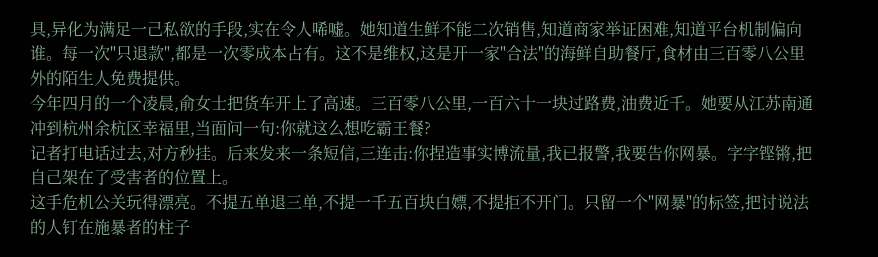具,异化为满足一己私欲的手段,实在令人唏嘘。她知道生鲜不能二次销售,知道商家举证困难,知道平台机制偏向谁。每一次"只退款",都是一次零成本占有。这不是维权,这是开一家"合法"的海鲜自助餐厅,食材由三百零八公里外的陌生人免费提供。
今年四月的一个凌晨,俞女士把货车开上了高速。三百零八公里,一百六十一块过路费,油费近千。她要从江苏南通冲到杭州余杭区幸福里,当面问一句:你就这么想吃霸王餐?
记者打电话过去,对方秒挂。后来发来一条短信,三连击:你捏造事实博流量,我已报警,我要告你网暴。字字铿锵,把自己架在了受害者的位置上。
这手危机公关玩得漂亮。不提五单退三单,不提一千五百块白嫖,不提拒不开门。只留一个"网暴"的标签,把讨说法的人钉在施暴者的柱子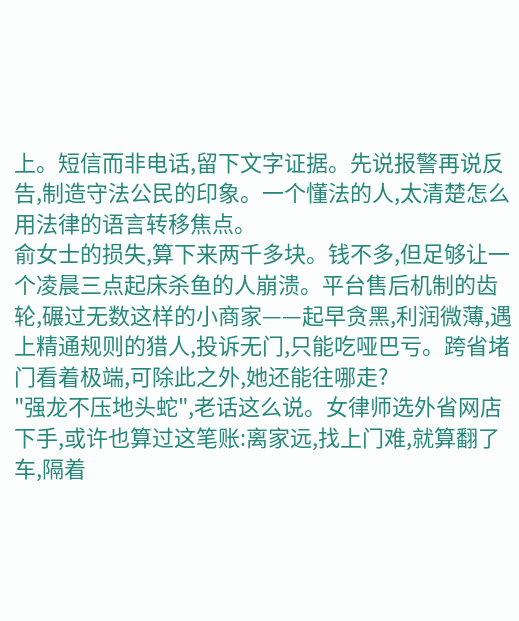上。短信而非电话,留下文字证据。先说报警再说反告,制造守法公民的印象。一个懂法的人,太清楚怎么用法律的语言转移焦点。
俞女士的损失,算下来两千多块。钱不多,但足够让一个凌晨三点起床杀鱼的人崩溃。平台售后机制的齿轮,碾过无数这样的小商家——起早贪黑,利润微薄,遇上精通规则的猎人,投诉无门,只能吃哑巴亏。跨省堵门看着极端,可除此之外,她还能往哪走?
"强龙不压地头蛇",老话这么说。女律师选外省网店下手,或许也算过这笔账:离家远,找上门难,就算翻了车,隔着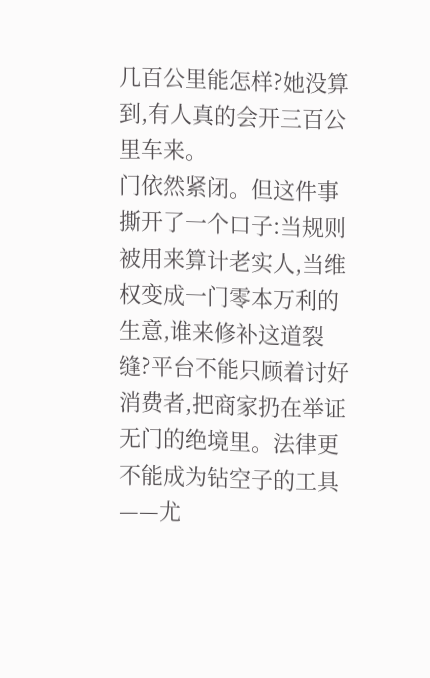几百公里能怎样?她没算到,有人真的会开三百公里车来。
门依然紧闭。但这件事撕开了一个口子:当规则被用来算计老实人,当维权变成一门零本万利的生意,谁来修补这道裂缝?平台不能只顾着讨好消费者,把商家扔在举证无门的绝境里。法律更不能成为钻空子的工具——尤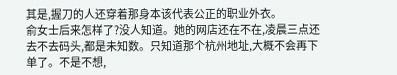其是,握刀的人还穿着那身本该代表公正的职业外衣。
俞女士后来怎样了?没人知道。她的网店还在不在,凌晨三点还去不去码头,都是未知数。只知道那个杭州地址,大概不会再下单了。不是不想,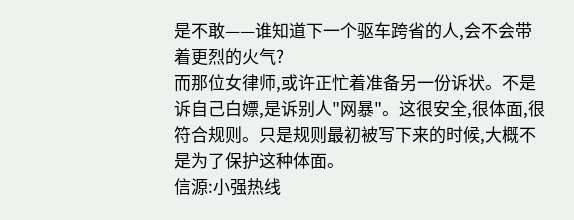是不敢——谁知道下一个驱车跨省的人,会不会带着更烈的火气?
而那位女律师,或许正忙着准备另一份诉状。不是诉自己白嫖,是诉别人"网暴"。这很安全,很体面,很符合规则。只是规则最初被写下来的时候,大概不是为了保护这种体面。
信源:小强热线